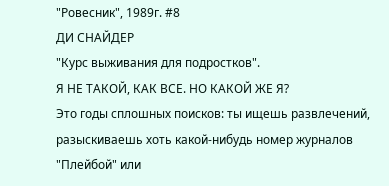"Ровесник", 1989г. #8
ДИ СНАЙДЕР
"Курс выживания для подростков".
Я НЕ ТАКОЙ, КАК ВСЕ. НО КАКОЙ ЖЕ Я?
Это годы сплошных поисков: ты ищешь развлечений, разыскиваешь хоть какой-нибудь номер журналов "Плейбой" или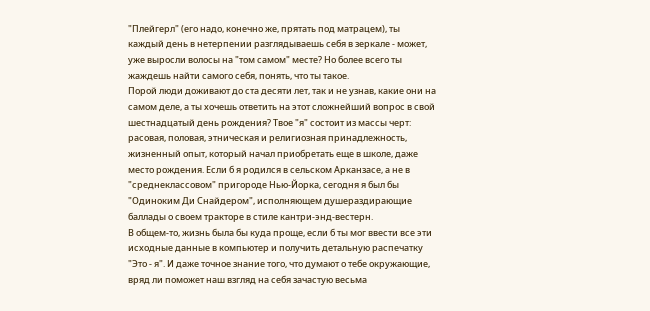"Плейгерл" (его надо, конечно же, прятать под матрацем), ты каждый день в нетерпении разглядываешь себя в зеркале - может, уже выросли волосы на "том самом" месте? Но более всего ты жаждешь найти самого себя, понять, что ты такое.
Порой люди доживают до ста десяти лет, так и не узнав, какие они на самом деле, а ты хочешь ответить на этот сложнейший вопрос в свой шестнадцатый день рождения? Твое "я" состоит из массы черт: расовая, половая, этническая и религиозная принадлежность, жизненный опыт, который начал приобретать еще в школе, даже место рождения. Если б я родился в сельском Арканзасе, а не в "среднеклассовом" пригороде Нью-Йорка, сегодня я был бы "Одиноким Ди Снайдером", исполняющем душераздирающие баллады о своем тракторе в стиле кантри-энд-вестерн.
В общем-то, жизнь была бы куда проще, если б ты мог ввести все эти исходные данные в компьютер и получить детальную распечатку "Это - я". И даже точное знание того, что думают о тебе окружающие, вряд ли поможет наш взгляд на себя зачастую весьма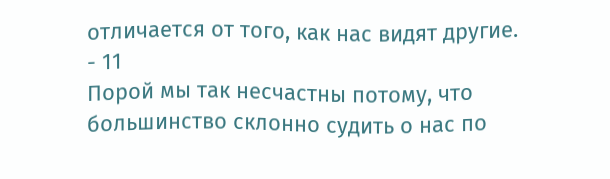отличается от того, как нас видят другие.
- 11
Порой мы так несчастны потому, что большинство склонно судить о нас по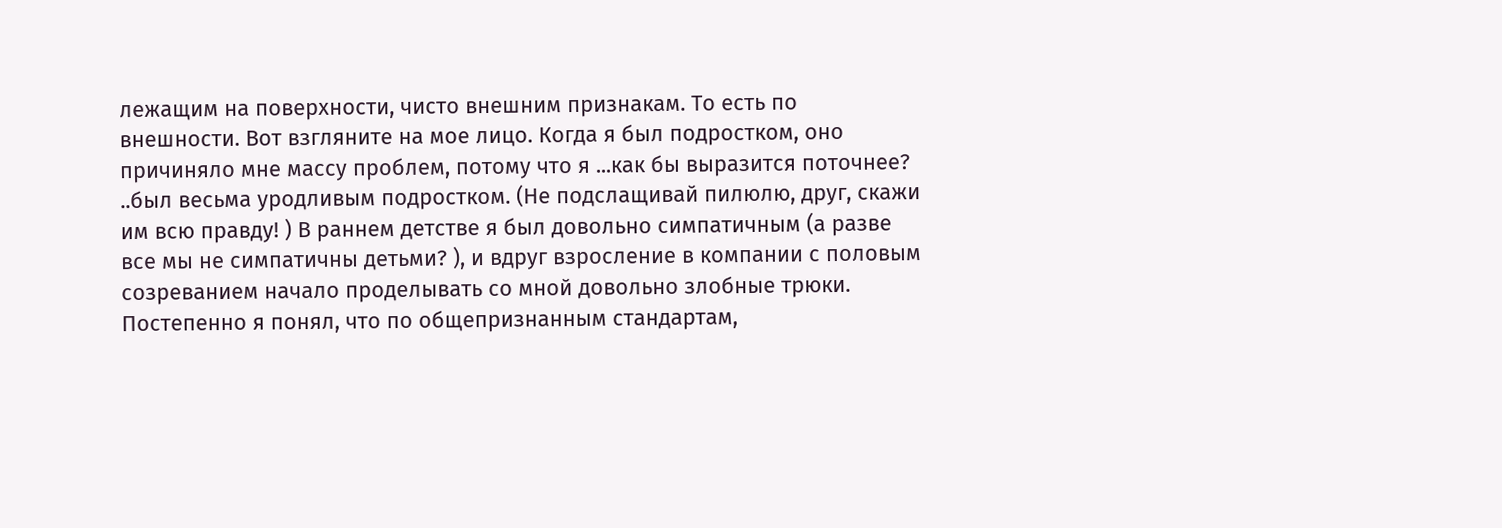лежащим на поверхности, чисто внешним признакам. То есть по внешности. Вот взгляните на мое лицо. Когда я был подростком, оно причиняло мне массу проблем, потому что я ...как бы выразится поточнее? ..был весьма уродливым подростком. (Не подслащивай пилюлю, друг, скажи им всю правду! ) В раннем детстве я был довольно симпатичным (а разве все мы не симпатичны детьми? ), и вдруг взросление в компании с половым созреванием начало проделывать со мной довольно злобные трюки. Постепенно я понял, что по общепризнанным стандартам,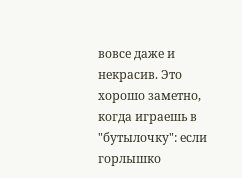вовсе даже и некрасив. Это хорошо заметно, когда играешь в "бутылочку": если горлышко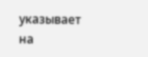указывает на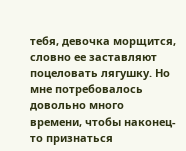тебя, девочка морщится, словно ее заставляют поцеловать лягушку. Но мне потребовалось довольно много времени, чтобы наконец-то признаться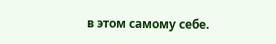в этом самому себе.